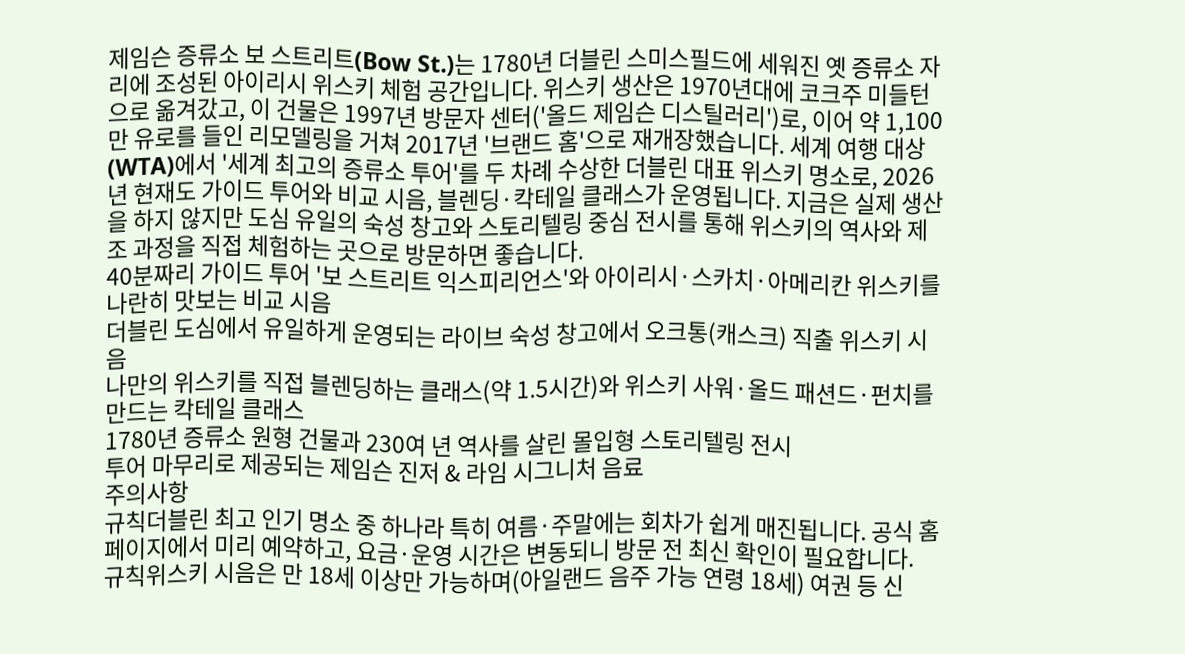제임슨 증류소 보 스트리트(Bow St.)는 1780년 더블린 스미스필드에 세워진 옛 증류소 자리에 조성된 아이리시 위스키 체험 공간입니다. 위스키 생산은 1970년대에 코크주 미들턴으로 옮겨갔고, 이 건물은 1997년 방문자 센터('올드 제임슨 디스틸러리')로, 이어 약 1,100만 유로를 들인 리모델링을 거쳐 2017년 '브랜드 홈'으로 재개장했습니다. 세계 여행 대상(WTA)에서 '세계 최고의 증류소 투어'를 두 차례 수상한 더블린 대표 위스키 명소로, 2026년 현재도 가이드 투어와 비교 시음, 블렌딩·칵테일 클래스가 운영됩니다. 지금은 실제 생산을 하지 않지만 도심 유일의 숙성 창고와 스토리텔링 중심 전시를 통해 위스키의 역사와 제조 과정을 직접 체험하는 곳으로 방문하면 좋습니다.
40분짜리 가이드 투어 '보 스트리트 익스피리언스'와 아이리시·스카치·아메리칸 위스키를 나란히 맛보는 비교 시음
더블린 도심에서 유일하게 운영되는 라이브 숙성 창고에서 오크통(캐스크) 직출 위스키 시음
나만의 위스키를 직접 블렌딩하는 클래스(약 1.5시간)와 위스키 사워·올드 패션드·펀치를 만드는 칵테일 클래스
1780년 증류소 원형 건물과 230여 년 역사를 살린 몰입형 스토리텔링 전시
투어 마무리로 제공되는 제임슨 진저 & 라임 시그니처 음료
주의사항
규칙더블린 최고 인기 명소 중 하나라 특히 여름·주말에는 회차가 쉽게 매진됩니다. 공식 홈페이지에서 미리 예약하고, 요금·운영 시간은 변동되니 방문 전 최신 확인이 필요합니다.
규칙위스키 시음은 만 18세 이상만 가능하며(아일랜드 음주 가능 연령 18세) 여권 등 신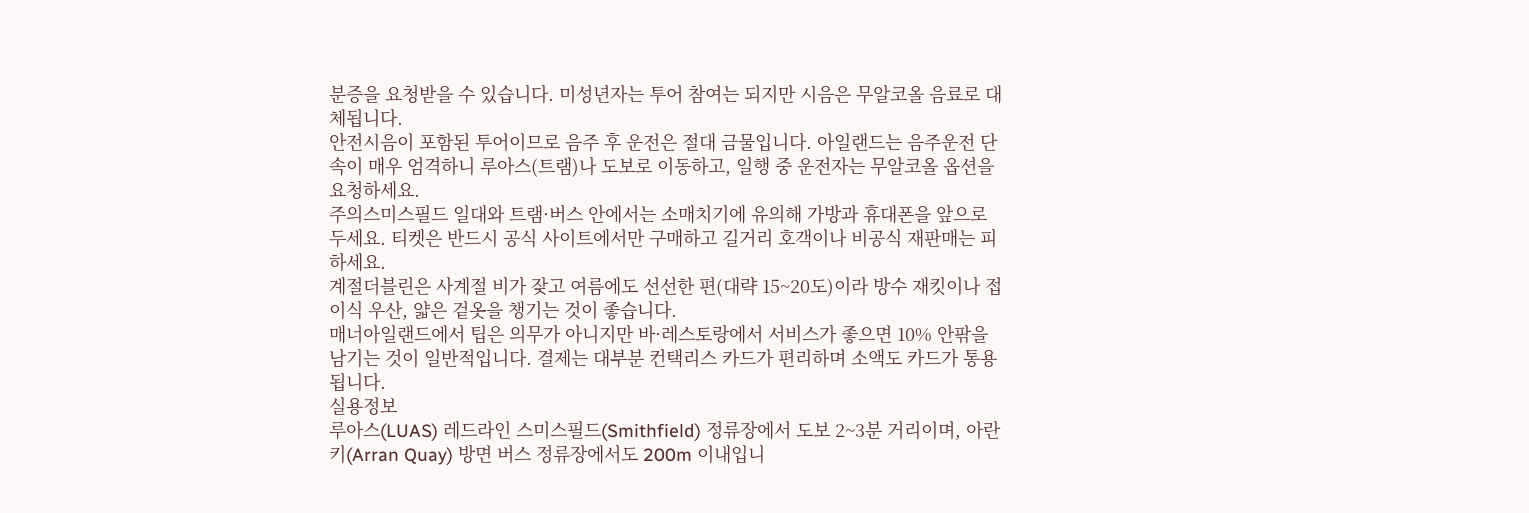분증을 요청받을 수 있습니다. 미성년자는 투어 참여는 되지만 시음은 무알코올 음료로 대체됩니다.
안전시음이 포함된 투어이므로 음주 후 운전은 절대 금물입니다. 아일랜드는 음주운전 단속이 매우 엄격하니 루아스(트램)나 도보로 이동하고, 일행 중 운전자는 무알코올 옵션을 요청하세요.
주의스미스필드 일대와 트램·버스 안에서는 소매치기에 유의해 가방과 휴대폰을 앞으로 두세요. 티켓은 반드시 공식 사이트에서만 구매하고 길거리 호객이나 비공식 재판매는 피하세요.
계절더블린은 사계절 비가 잦고 여름에도 선선한 편(대략 15~20도)이라 방수 재킷이나 접이식 우산, 얇은 겉옷을 챙기는 것이 좋습니다.
매너아일랜드에서 팁은 의무가 아니지만 바·레스토랑에서 서비스가 좋으면 10% 안팎을 남기는 것이 일반적입니다. 결제는 대부분 컨택리스 카드가 편리하며 소액도 카드가 통용됩니다.
실용정보
루아스(LUAS) 레드라인 스미스필드(Smithfield) 정류장에서 도보 2~3분 거리이며, 아란 키(Arran Quay) 방면 버스 정류장에서도 200m 이내입니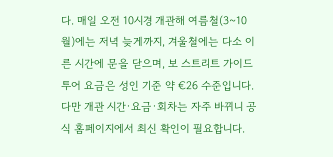다. 매일 오전 10시경 개관해 여름철(3~10월)에는 저녁 늦게까지, 겨울철에는 다소 이른 시간에 문을 닫으며, 보 스트리트 가이드 투어 요금은 성인 기준 약 €26 수준입니다. 다만 개관 시간·요금·회차는 자주 바뀌니 공식 홈페이지에서 최신 확인이 필요합니다.